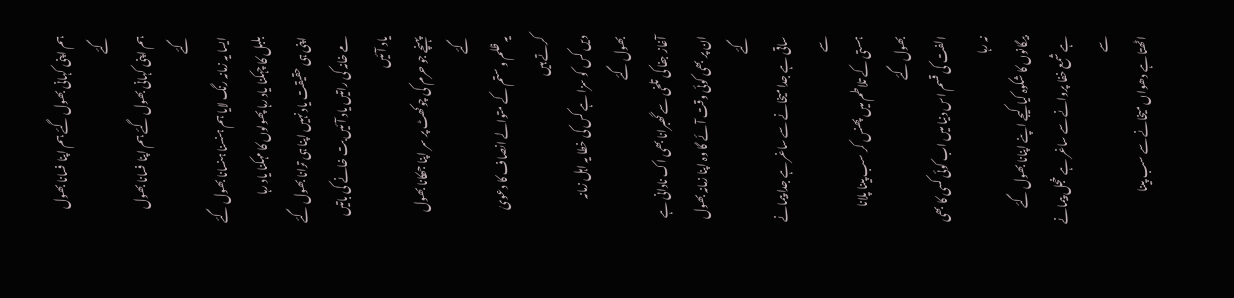ہم اپنی کہانی بھول گئے ہم اپنا فسانا بھول گئے
ہم اپنی کہانی بھول گئے ہم اپنا فسانا بھول گئے
ایسا یہ زمانہ رنگ لایا ہم ہنسنا ہنسانا بھول گئے
بلبل کا چہکنا یاد رہا پھولوں کا مہکنا یاد رہا
اپنی ہی حقیقت یاد نہیں اپنا ہی ترانا بھول گئے
مے خانہ کی راتیں یاد آئیں بت خانے کی باتیں یاد آئیں
پہنچے جو حرم کی چوکھٹ پر سر اپنا جھکانا بھول گئے
یہ ظلم و ستم کے متوالے انصاف کا دعویٰ کرتے ہیں
دیں کس کو سزا ہے کس کی خطا یہ اہل زمانہ بھول گئے
آغاز جفا کی تلخی سے گھبرانا بھی اک نادانی ہے
ان پر بھی کوئی وقت آئے گا وہ اپنا زمانہ بھول گئے
ساقی ہے جدا میخانے سے ساغر ہے جدا پیمانے سے
ہستی کے تلاطم میں پھنس کر سب پینا پلانا بھول گئے
الفت کی قسم اس دنیا میں اب کوئی کسی کا بھی نہ رہا
بیگانوں کا شکوہ کیا کیجے اپنے اپنانا بھول گئے
ہے شمع خفا پروانے سے ساغر ہے خجل پیمانے سے
اٹھتا ہے دھواں میخانے سے سب پینا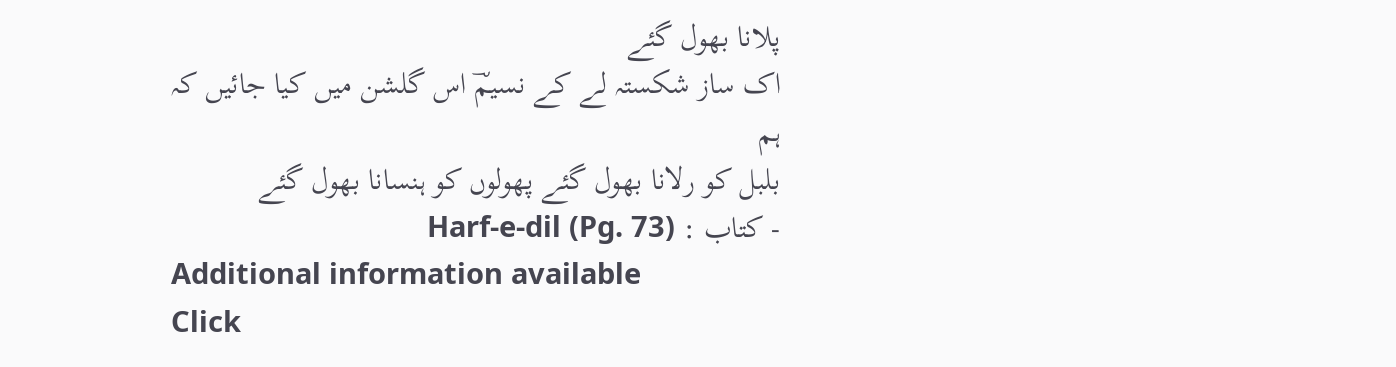پلانا بھول گئے
اک ساز شکستہ لے کے نسیمؔ اس گلشن میں کیا جائیں کہ ہم
بلبل کو رلانا بھول گئے پھولوں کو ہنسانا بھول گئے
- کتاب : Harf-e-dil (Pg. 73)
Additional information available
Click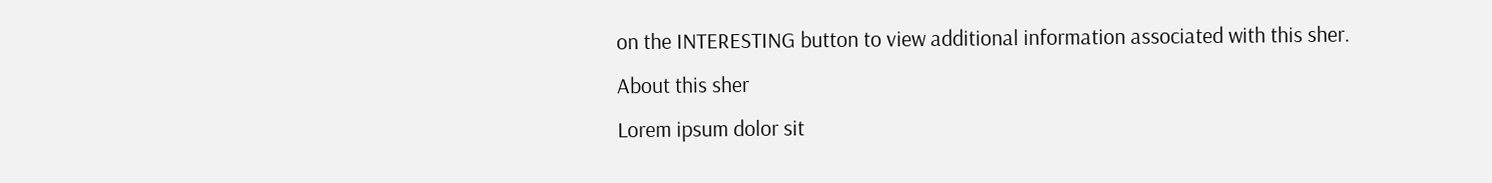on the INTERESTING button to view additional information associated with this sher.
About this sher
Lorem ipsum dolor sit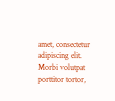amet, consectetur adipiscing elit. Morbi volutpat porttitor tortor,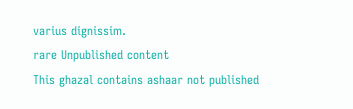varius dignissim.
rare Unpublished content
This ghazal contains ashaar not published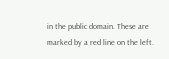in the public domain. These are marked by a red line on the left.